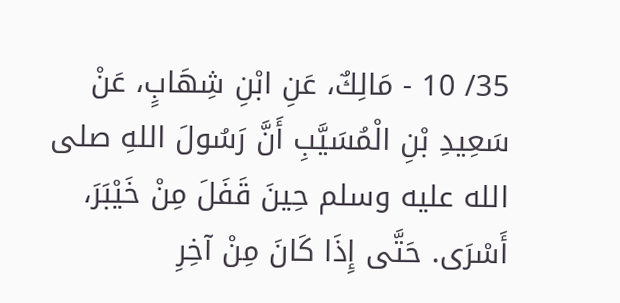35/ 10 - مَالِكٌ، عَنِ ابْنِ شِهَابٍ، عَنْ سَعِيدِ بْنِ الْمُسَيَّبِ أَنَّ رَسُولَ اللهِ صلى الله عليه وسلم حِينَ قَفَلَ مِنْ خَيْبَرَ، أَسْرَى. حَتَّى إِذَا كَانَ مِنْ آخِرِ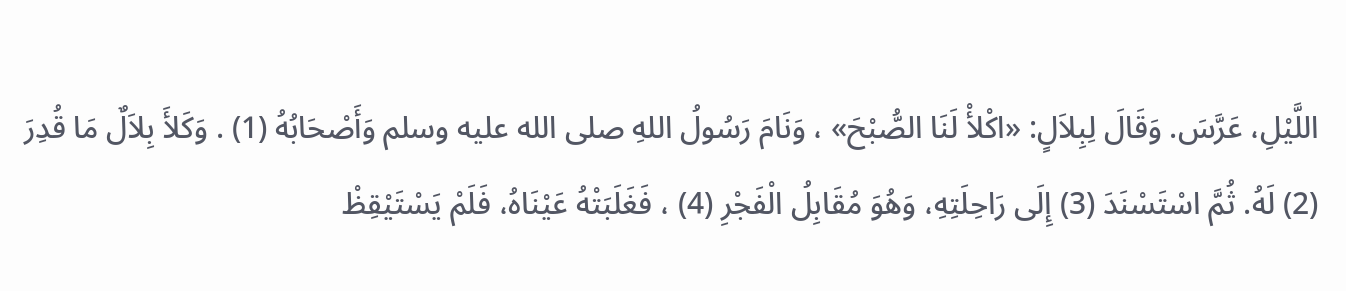اللَّيْلِ، عَرَّسَ. وَقَالَ لِبِلاَلٍ: «اكْلأْ لَنَا الصُّبْحَ» ، وَنَامَ رَسُولُ اللهِ صلى الله عليه وسلم وَأَصْحَابُهُ (1) . وَكَلأَ بِلاَلٌ مَا قُدِرَ (2) لَهُ. ثُمَّ اسْتَسْنَدَ (3) إِلَى رَاحِلَتِهِ، وَهُوَ مُقَابِلُ الْفَجْرِ (4) ، فَغَلَبَتْهُ عَيْنَاهُ، فَلَمْ يَسْتَيْقِظْ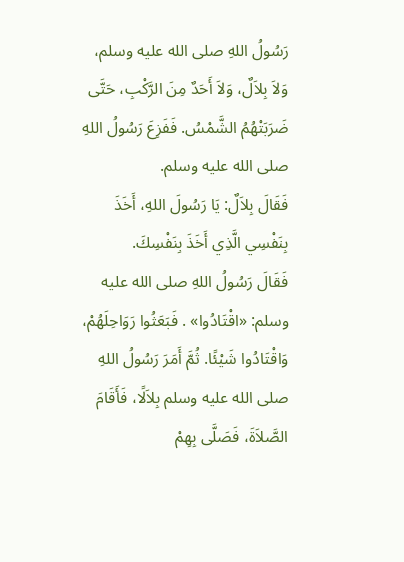رَسُولُ اللهِ صلى الله عليه وسلم، وَلاَ بِلاَلٌ، وَلاَ أَحَدٌ مِنَ الرَّكْبِ، حَتَّى ضَرَبَتْهُمُ الشَّمْسُ. فَفَزِعَ رَسُولُ اللهِ صلى الله عليه وسلم.
فَقَالَ بِلاَلٌ: يَا رَسُولَ اللهِ، أَخَذَ بِنَفْسِي الَّذِي أَخَذَ بِنَفْسِكَ.
فَقَالَ رَسُولُ اللهِ صلى الله عليه وسلم: «اقْتَادُوا» . فَبَعَثُوا رَوَاحِلَهُمْ، وَاقْتَادُوا شَيْئًا. ثُمَّ أَمَرَ رَسُولُ اللهِ صلى الله عليه وسلم بِلاَلًا، فَأَقَامَ الصَّلاَةَ، فَصَلَّى بِهِمْ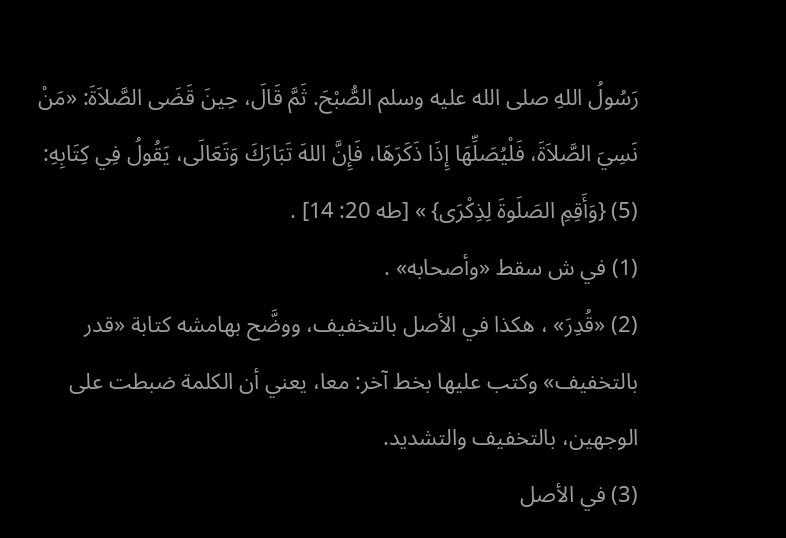رَسُولُ اللهِ صلى الله عليه وسلم الصُّبْحَ. ثَمَّ قَالَ، حِينَ قَضَى الصَّلاَةَ: «مَنْ نَسِيَ الصَّلاَةَ، فَلْيُصَلِّهَا إِذَا ذَكَرَهَا، فَإِنَّ اللهَ تَبَارَكَ وَتَعَالَى، يَقُولُ فِي كِتَابِهِ: (5) {وَأَقِمِ الصَلَوةَ لِذِكْرَى} » [طه 20: 14] .
(1) في ش سقط «وأصحابه» .
(2) «قُدِرَ» ، هكذا في الأصل بالتخفيف، ووضَّح بهامشه كتابة «قدر بالتخفيف» وكتب عليها بخط آخر: معا، يعني أن الكلمة ضبطت على الوجهين، بالتخفيف والتشديد.
(3) في الأصل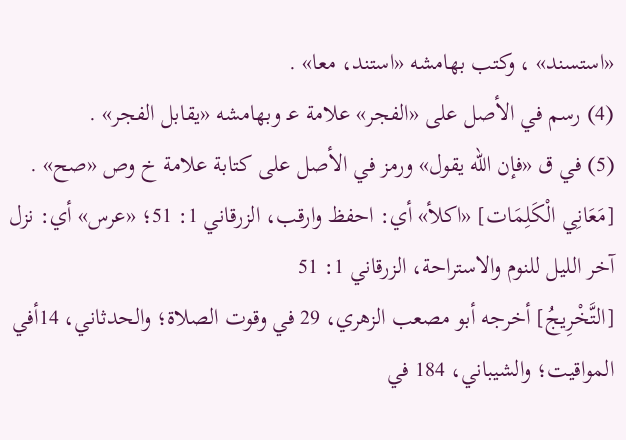«استسند» ، وكتب بهامشه «استند، معا» .
(4) رسم في الأصل على «الفجر» علامة عـ وبهامشه «يقابل الفجر» .
(5) في ق «فإن الله يقول» ورمز في الأصل على كتابة علامة خ وص «صح» .
[مَعَانِي الْكَلِمَات] «اكلأ» أي: احفظ وارقب، الزرقاني 1: 51؛ «عرس» أي: نزل آخر الليل للنوم والاستراحة، الزرقاني 1: 51
[التَّخْرِيجُ] أخرجه أبو مصعب الزهري، 29 في وقوت الصلاة؛ والحدثاني، 14أفي المواقيت؛ والشيباني، 184 في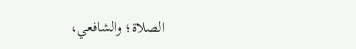الصلاة؛ والشافعي،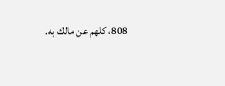808، كلهم عن مالك به.